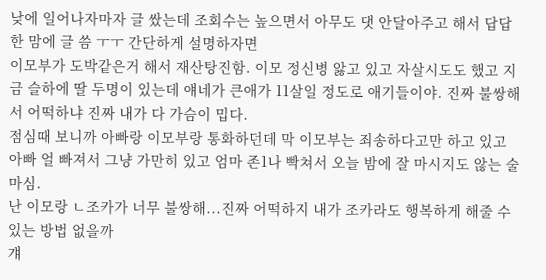낮에 일어나자마자 글 쌌는데 조회수는 높으면서 아무도 댓 안달아주고 해서 답답한 맘에 글 씀 ㅜㅜ 간단하게 설명하자면
이모부가 도박같은거 해서 재산탕진함. 이모 정신병 앓고 있고 자살시도도 했고 지금 슬하에 딸 두명이 있는데 얘네가 큰애가 11살일 정도로 애기들이야. 진짜 불쌍해서 어떡하냐 진짜 내가 다 가슴이 밉다.
점심때 보니까 아빠랑 이모부랑 통화하던데 막 이모부는 죄송하다고만 하고 있고 아빠 얼 빠져서 그냥 가만히 있고 엄마 존1나 빡쳐서 오늘 밤에 잘 마시지도 않는 술 마심.
난 이모랑 ㄴ조카가 너무 불쌍해...진짜 어떡하지 내가 조카라도 행복하게 해줄 수 있는 방법 없을까
걔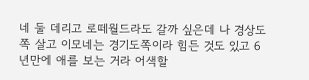네 둘 데리고 로떼월드라도 갈까 싶은데 나 경상도쪽 살고 이모네는 경기도쪽이라 힘든 것도 있고 6년만에 애를 보는 거라 어색할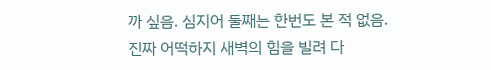까 싶음. 심지어 둘째는 한번도 본 적 없음.
진짜 어떡하지 새벽의 힘을 빌려 다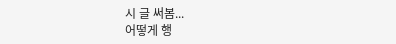시 글 써봄...
어떻게 행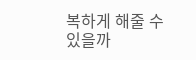복하게 해줄 수 있을까